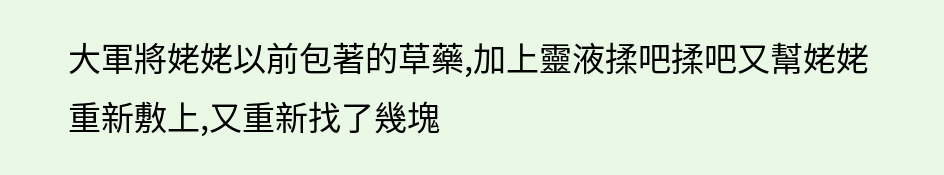大軍將姥姥以前包著的草藥,加上靈液揉吧揉吧又幫姥姥重新敷上,又重新找了幾塊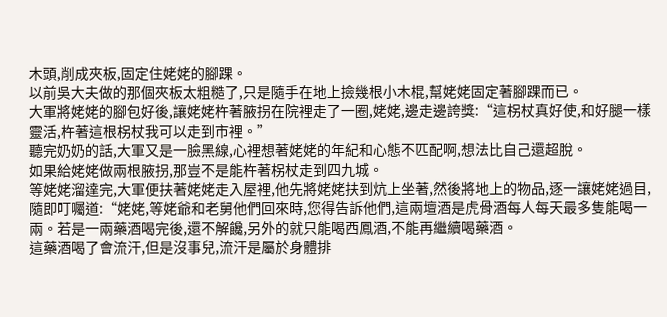木頭,削成夾板,固定住姥姥的腳踝。
以前吳大夫做的那個夾板太粗糙了,只是隨手在地上撿幾根小木棍,幫姥姥固定著腳踝而已。
大軍將姥姥的腳包好後,讓姥姥杵著腋拐在院裡走了一圈,姥姥,邊走邊誇獎:“這柺杖真好使,和好腿一樣靈活,杵著這根柺杖我可以走到市裡。”
聽完奶奶的話,大軍又是一臉黑線,心裡想著姥姥的年紀和心態不匹配啊,想法比自己還超脫。
如果給姥姥做兩根腋拐,那豈不是能杵著柺杖走到四九城。
等姥姥溜達完,大軍便扶著姥姥走入屋裡,他先將姥姥扶到炕上坐著,然後將地上的物品,逐一讓姥姥過目,隨即叮囑道:“姥姥,等姥爺和老舅他們回來時,您得告訴他們,這兩壇酒是虎骨酒每人每天最多隻能喝一兩。若是一兩藥酒喝完後,還不解饞,另外的就只能喝西鳳酒,不能再繼續喝藥酒。
這藥酒喝了會流汗,但是沒事兒,流汗是屬於身體排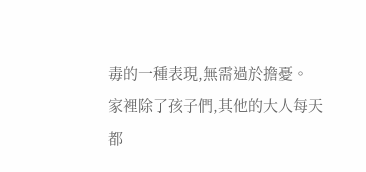毒的一種表現,無需過於擔憂。
家裡除了孩子們,其他的大人每天都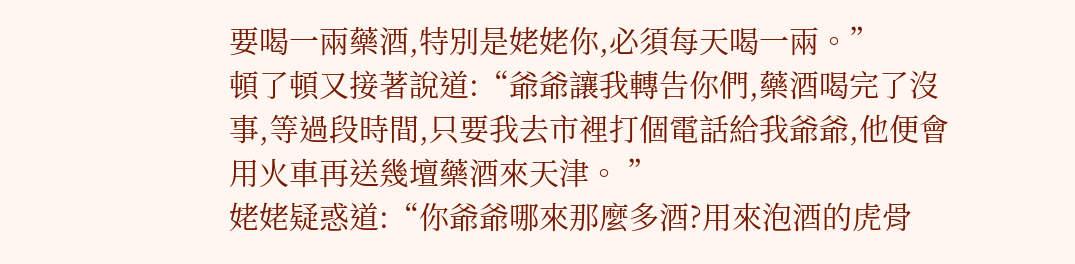要喝一兩藥酒,特別是姥姥你,必須每天喝一兩。”
頓了頓又接著說道:“爺爺讓我轉告你們,藥酒喝完了沒事,等過段時間,只要我去市裡打個電話給我爺爺,他便會用火車再送幾壇藥酒來天津。 ”
姥姥疑惑道:“你爺爺哪來那麼多酒?用來泡酒的虎骨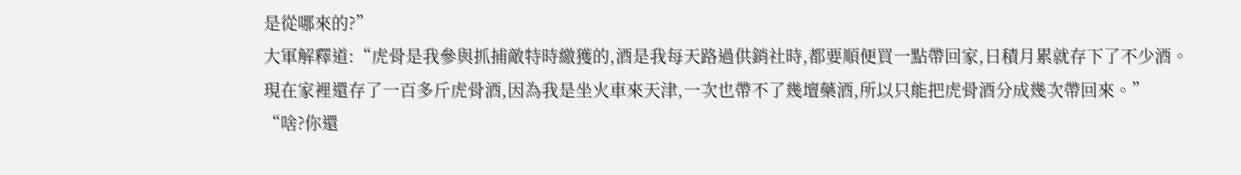是從哪來的?”
大軍解釋道:“虎骨是我參與抓捕敵特時繳獲的,酒是我每天路過供銷社時,都要順便買一點帶回家,日積月累就存下了不少酒。
現在家裡還存了一百多斤虎骨酒,因為我是坐火車來天津,一次也帶不了幾壇藥酒,所以只能把虎骨酒分成幾次帶回來。”
“啥?你還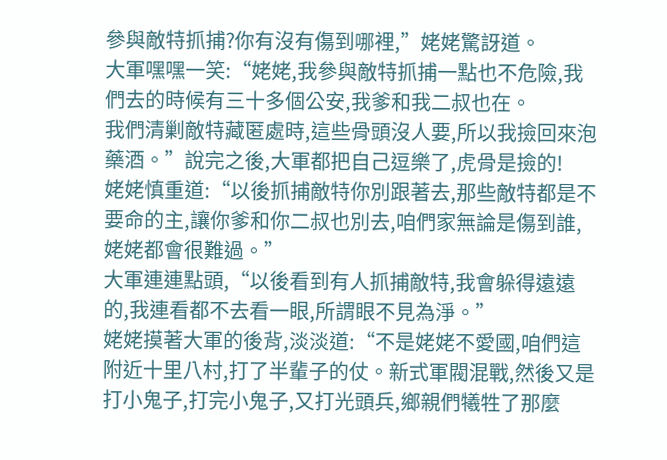參與敵特抓捕?你有沒有傷到哪裡,”姥姥驚訝道。
大軍嘿嘿一笑:“姥姥,我參與敵特抓捕一點也不危險,我們去的時候有三十多個公安,我爹和我二叔也在。
我們清剿敵特藏匿處時,這些骨頭沒人要,所以我撿回來泡藥酒。”說完之後,大軍都把自己逗樂了,虎骨是撿的!
姥姥慎重道:“以後抓捕敵特你別跟著去,那些敵特都是不要命的主,讓你爹和你二叔也別去,咱們家無論是傷到誰,姥姥都會很難過。”
大軍連連點頭,“以後看到有人抓捕敵特,我會躲得遠遠的,我連看都不去看一眼,所謂眼不見為淨。”
姥姥摸著大軍的後背,淡淡道:“不是姥姥不愛國,咱們這附近十里八村,打了半輩子的仗。新式軍閥混戰,然後又是打小鬼子,打完小鬼子,又打光頭兵,鄉親們犧牲了那麼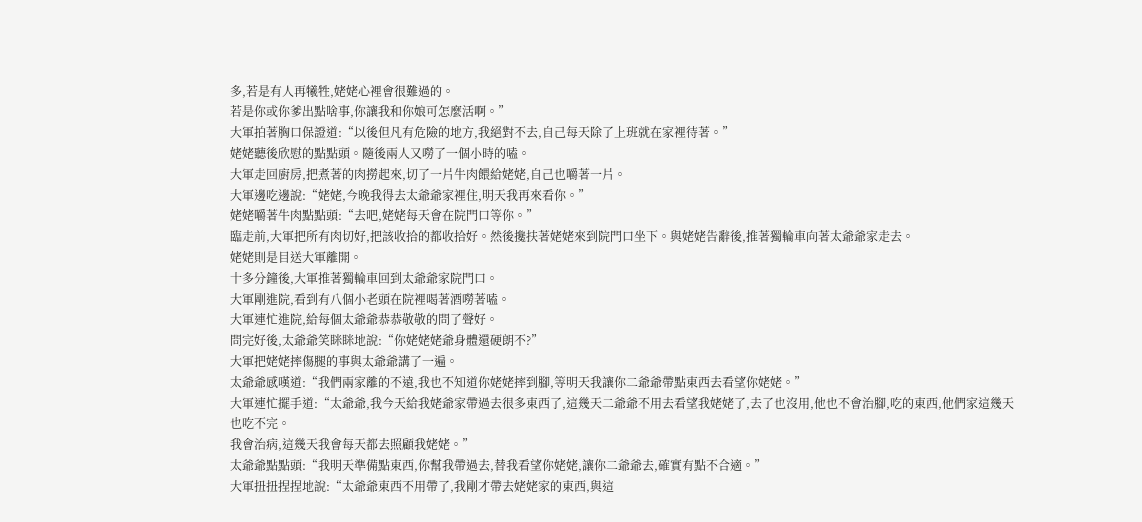多,若是有人再犧牲,姥姥心裡會很難過的。
若是你或你爹出點啥事,你讓我和你娘可怎麼活啊。”
大軍拍著胸口保證道:“以後但凡有危險的地方,我絕對不去,自己每天除了上班就在家裡待著。”
姥姥聽後欣慰的點點頭。隨後兩人又嘮了一個小時的嗑。
大軍走回廚房,把煮著的肉撈起來,切了一片牛肉餵給姥姥,自己也嚼著一片。
大軍邊吃邊說:“姥姥,今晚我得去太爺爺家裡住,明天我再來看你。”
姥姥嚼著牛肉點點頭:“去吧,姥姥每天會在院門口等你。”
臨走前,大軍把所有肉切好,把該收拾的都收拾好。然後攙扶著姥姥來到院門口坐下。與姥姥告辭後,推著獨輪車向著太爺爺家走去。
姥姥則是目送大軍離開。
十多分鐘後,大軍推著獨輪車回到太爺爺家院門口。
大軍剛進院,看到有八個小老頭在院裡喝著酒嘮著嗑。
大軍連忙進院,給每個太爺爺恭恭敬敬的問了聲好。
問完好後,太爺爺笑眯眯地說:“你姥姥姥爺身體還硬朗不?”
大軍把姥姥摔傷腿的事與太爺爺講了一遍。
太爺爺感嘆道:“我們兩家離的不遠,我也不知道你姥姥摔到腳,等明天我讓你二爺爺帶點東西去看望你姥姥。”
大軍連忙擺手道:“太爺爺,我今天給我姥爺家帶過去很多東西了,這幾天二爺爺不用去看望我姥姥了,去了也沒用,他也不會治腳,吃的東西,他們家這幾天也吃不完。
我會治病,這幾天我會每天都去照顧我姥姥。”
太爺爺點點頭:“我明天準備點東西,你幫我帶過去,替我看望你姥姥,讓你二爺爺去,確實有點不合適。”
大軍扭扭捏捏地說:“太爺爺東西不用帶了,我剛才帶去姥姥家的東西,與這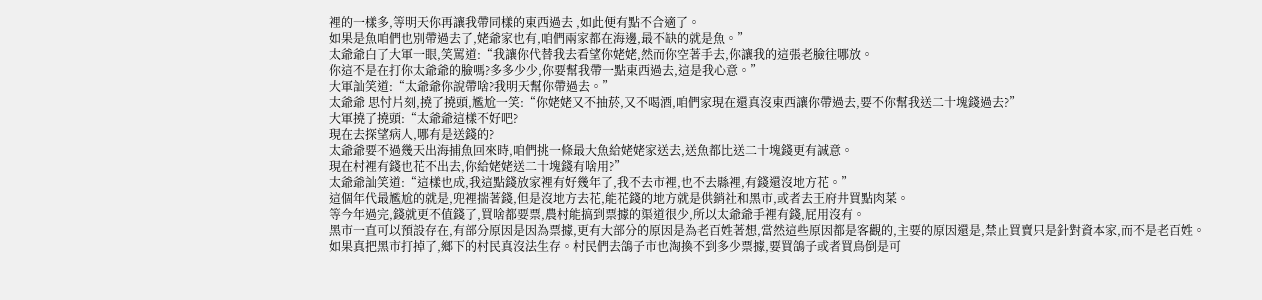裡的一樣多,等明天你再讓我帶同樣的東西過去 ,如此便有點不合適了。
如果是魚咱們也別帶過去了,姥爺家也有,咱們兩家都在海邊,最不缺的就是魚。”
太爺爺白了大軍一眼,笑罵道:“我讓你代替我去看望你姥姥,然而你空著手去,你讓我的這張老臉往哪放。
你這不是在打你太爺爺的臉嗎?多多少少,你要幫我帶一點東西過去,這是我心意。”
大軍訕笑道:“太爺爺你說帶啥?我明天幫你帶過去。”
太爺爺 思忖片刻,撓了撓頭,尷尬一笑:“你姥姥又不抽菸,又不喝酒,咱們家現在還真沒東西讓你帶過去,要不你幫我送二十塊錢過去?”
大軍撓了撓頭:“太爺爺這樣不好吧?
現在去探望病人,哪有是送錢的?
太爺爺要不過幾天出海捕魚回來時,咱們挑一條最大魚給姥姥家送去,送魚都比送二十塊錢更有誠意。
現在村裡有錢也花不出去,你給姥姥送二十塊錢有啥用?”
太爺爺訕笑道:“這樣也成,我這點錢放家裡有好幾年了,我不去市裡,也不去縣裡,有錢還沒地方花。”
這個年代最尷尬的就是,兜裡揣著錢,但是沒地方去花,能花錢的地方就是供銷社和黑市,或者去王府井買點肉菜。
等今年過完,錢就更不值錢了,買啥都要票,農村能搞到票據的渠道很少,所以太爺爺手裡有錢,屁用沒有。
黑市一直可以預設存在,有部分原因是因為票據,更有大部分的原因是為老百姓著想,當然這些原因都是客觀的,主要的原因還是,禁止買賣只是針對資本家,而不是老百姓。
如果真把黑市打掉了,鄉下的村民真沒法生存。村民們去鴿子市也淘換不到多少票據,要買鴿子或者買鳥倒是可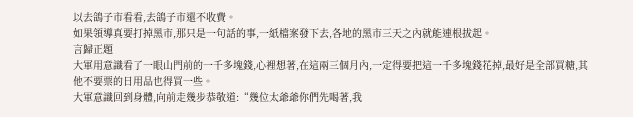以去鴿子市看看,去鴿子市還不收費。
如果領導真要打掉黑市,那只是一句話的事,一紙檔案發下去,各地的黑市三天之內就能連根拔起。
言歸正題
大軍用意識看了一眼山門前的一千多塊錢,心裡想著,在這兩三個月內,一定得要把這一千多塊錢花掉,最好是全部買糖,其他不要票的日用品也得買一些。
大軍意識回到身體,向前走幾步恭敬道:“幾位太爺爺你們先喝著,我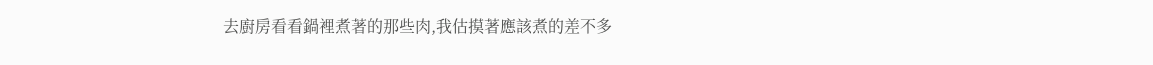去廚房看看鍋裡煮著的那些肉,我估摸著應該煮的差不多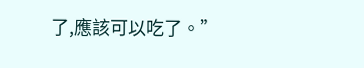了,應該可以吃了。”